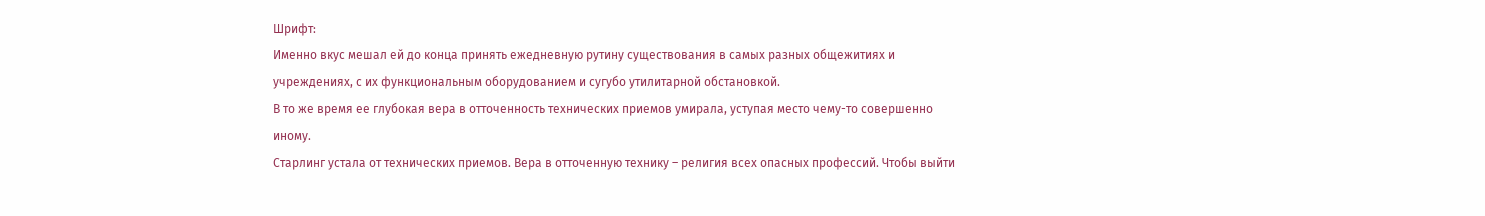Шрифт:
Именно вкус мешал ей до конца принять ежедневную рутину существования в самых разных общежитиях и учреждениях, с их функциональным оборудованием и сугубо утилитарной обстановкой.
В то же время ее глубокая вера в отточенность технических приемов умирала, уступая место чему-то совершенно иному.
Старлинг устала от технических приемов. Вера в отточенную технику – религия всех опасных профессий. Чтобы выйти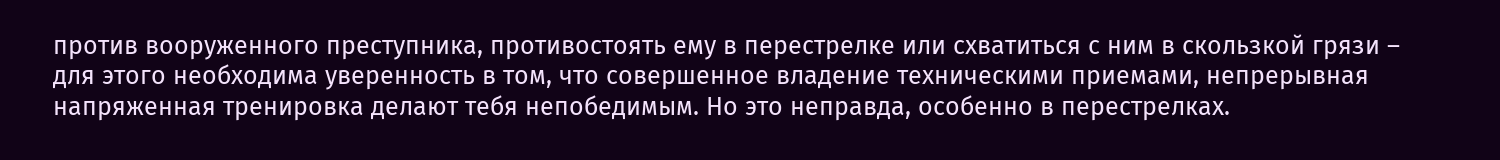против вооруженного преступника, противостоять ему в перестрелке или схватиться с ним в скользкой грязи – для этого необходима уверенность в том, что совершенное владение техническими приемами, непрерывная напряженная тренировка делают тебя непобедимым. Но это неправда, особенно в перестрелках.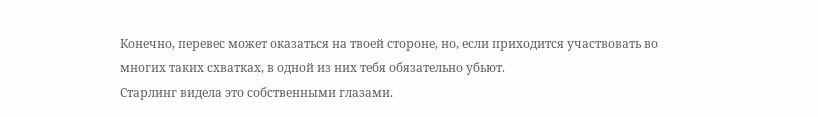Конечно, перевес может оказаться на твоей стороне, но, если приходится участвовать во многих таких схватках, в одной из них тебя обязательно убьют.
Старлинг видела это собственными глазами.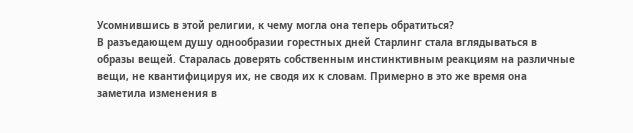Усомнившись в этой религии, к чему могла она теперь обратиться?
В разъедающем душу однообразии горестных дней Старлинг стала вглядываться в образы вещей. Старалась доверять собственным инстинктивным реакциям на различные вещи, не квантифицируя их, не сводя их к словам. Примерно в это же время она заметила изменения в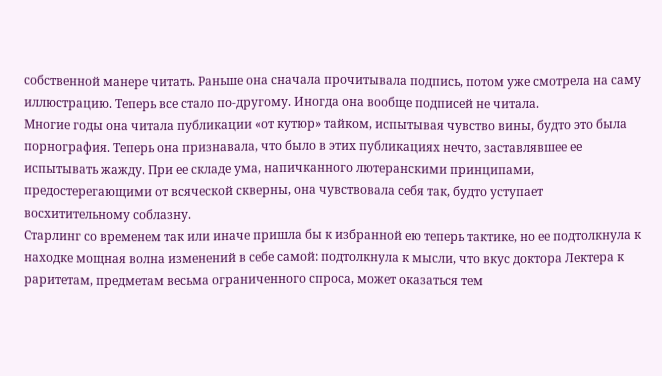собственной манере читать. Раньше она сначала прочитывала подпись, потом уже смотрела на саму иллюстрацию. Теперь все стало по-другому. Иногда она вообще подписей не читала.
Многие годы она читала публикации «от кутюр» тайком, испытывая чувство вины, будто это была порнография. Теперь она признавала, что было в этих публикациях нечто, заставлявшее ее испытывать жажду. При ее складе ума, напичканного лютеранскими принципами, предостерегающими от всяческой скверны, она чувствовала себя так, будто уступает восхитительному соблазну.
Старлинг со временем так или иначе пришла бы к избранной ею теперь тактике, но ее подтолкнула к находке мощная волна изменений в себе самой: подтолкнула к мысли, что вкус доктора Лектера к раритетам, предметам весьма ограниченного спроса, может оказаться тем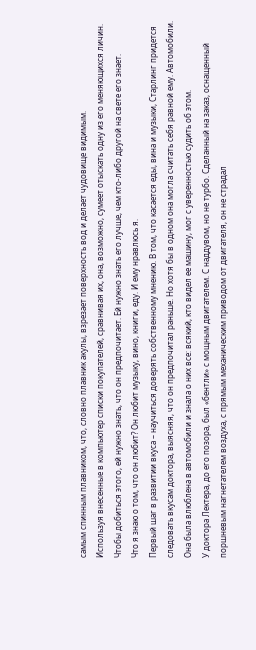самым спинным плавником, что, словно плавник акулы, взрезает поверхность вод и делает чудовище видимым.
Используя внесенные в компьютер списки покупателей, сравнивая их, она, возможно, сумеет отыскать одну из его меняющихся личин. Чтобы добиться этого, ей нужно знать, что он предпочитает. Ей нужно знать его лучше, чем кто-либо другой на свете его знает.
Что я знаю о том, что он любит? Он любит музыку, вино, книги, еду. И ему нравлюсь я.
Первый шаг в развитии вкуса – научиться доверять собственному мнению. В том, что касается еды, вина и музыки, Старлинг придется следовать вкусам доктора, выясняя, что он предпочитал раньше. Но хотя бы в одном она могла считать себя равной ему. Автомобили. Она была влюблена в автомобили и знала о них все: всякий, кто видел ее машину, мог с уверенностью судить об этом.
У доктора Лектера, до его позора, был «бентли» с мощным двигателем. С наддувом, но не турбо. Сделанный на заказ, оснащенный поршневым нагнетателем воздуха, с прямым механическим приводом от двигателя, он не страдал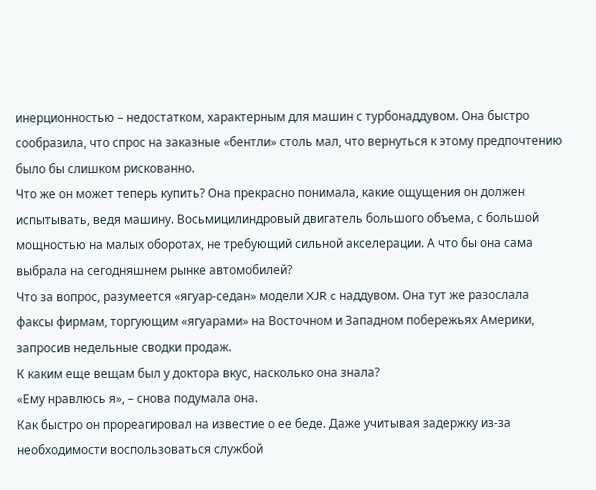инерционностью – недостатком, характерным для машин с турбонаддувом. Она быстро сообразила, что спрос на заказные «бентли» столь мал, что вернуться к этому предпочтению было бы слишком рискованно.
Что же он может теперь купить? Она прекрасно понимала, какие ощущения он должен испытывать, ведя машину. Восьмицилиндровый двигатель большого объема, с большой мощностью на малых оборотах, не требующий сильной акселерации. А что бы она сама выбрала на сегодняшнем рынке автомобилей?
Что за вопрос, разумеется «ягуар-седан» модели XJR c наддувом. Она тут же разослала факсы фирмам, торгующим «ягуарами» на Восточном и Западном побережьях Америки, запросив недельные сводки продаж.
К каким еще вещам был у доктора вкус, насколько она знала?
«Ему нравлюсь я», – снова подумала она.
Как быстро он прореагировал на известие о ее беде. Даже учитывая задержку из-за необходимости воспользоваться службой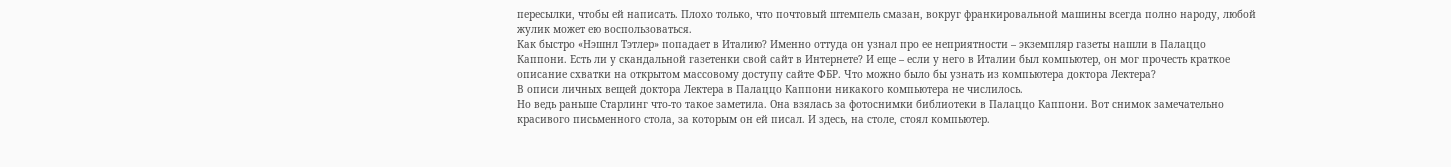пересылки, чтобы ей написать. Плохо только, что почтовый штемпель смазан, вокруг франкировальной машины всегда полно народу, любой жулик может ею воспользоваться.
Как быстро «Нэшнл Тэтлер» попадает в Италию? Именно оттуда он узнал про ее неприятности – экземпляр газеты нашли в Палаццо Каппони. Есть ли у скандальной газетенки свой сайт в Интернете? И еще – если у него в Италии был компьютер, он мог прочесть краткое описание схватки на открытом массовому доступу сайте ФБР. Что можно было бы узнать из компьютера доктора Лектера?
В описи личных вещей доктора Лектера в Палаццо Каппони никакого компьютера не числилось.
Но ведь раньше Старлинг что-то такое заметила. Она взялась за фотоснимки библиотеки в Палаццо Каппони. Вот снимок замечательно красивого письменного стола, за которым он ей писал. И здесь, на столе, стоял компьютер.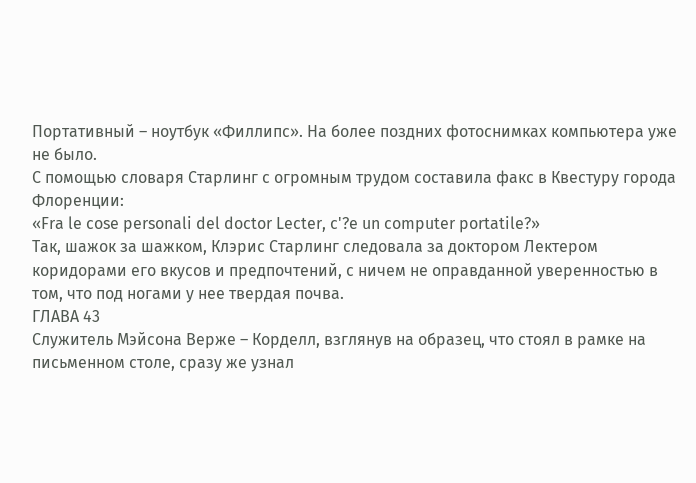Портативный – ноутбук «Филлипс». На более поздних фотоснимках компьютера уже не было.
С помощью словаря Старлинг с огромным трудом составила факс в Квестуру города Флоренции:
«Fra le cose personali del doctor Lecter, c'?e un computer portatile?»
Так, шажок за шажком, Клэрис Старлинг следовала за доктором Лектером коридорами его вкусов и предпочтений, с ничем не оправданной уверенностью в том, что под ногами у нее твердая почва.
ГЛАВА 43
Служитель Мэйсона Верже – Корделл, взглянув на образец, что стоял в рамке на письменном столе, сразу же узнал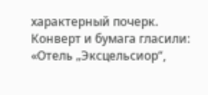характерный почерк. Конверт и бумага гласили: «Отель „Эксцельсиор“,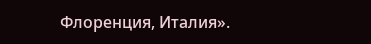Флоренция, Италия».